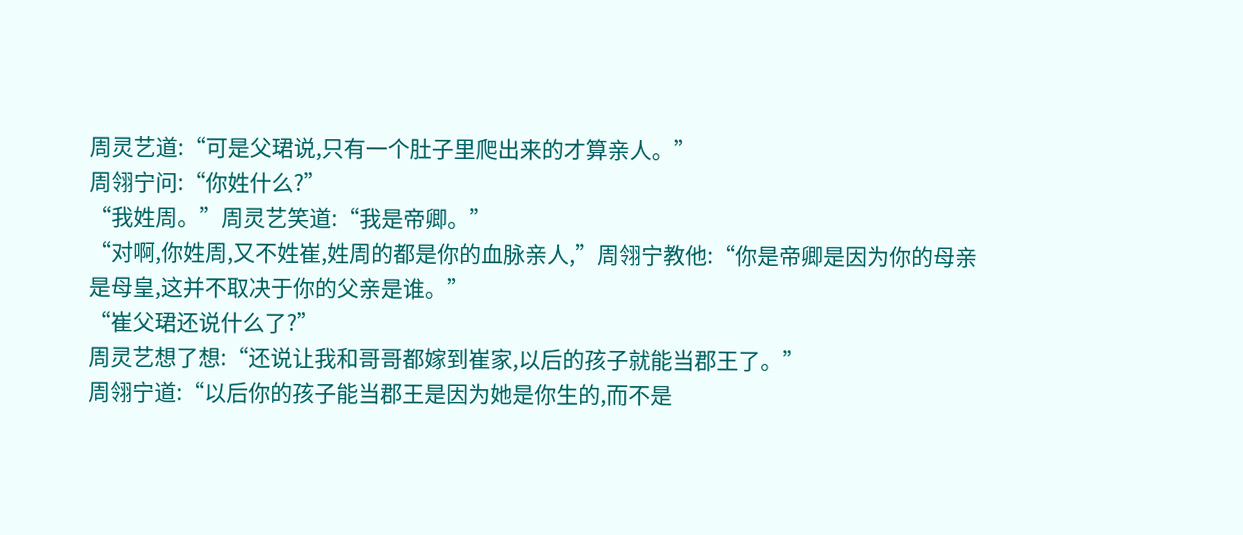周灵艺道:“可是父珺说,只有一个肚子里爬出来的才算亲人。”
周翎宁问:“你姓什么?”
“我姓周。”周灵艺笑道:“我是帝卿。”
“对啊,你姓周,又不姓崔,姓周的都是你的血脉亲人,”周翎宁教他:“你是帝卿是因为你的母亲是母皇,这并不取决于你的父亲是谁。”
“崔父珺还说什么了?”
周灵艺想了想:“还说让我和哥哥都嫁到崔家,以后的孩子就能当郡王了。”
周翎宁道:“以后你的孩子能当郡王是因为她是你生的,而不是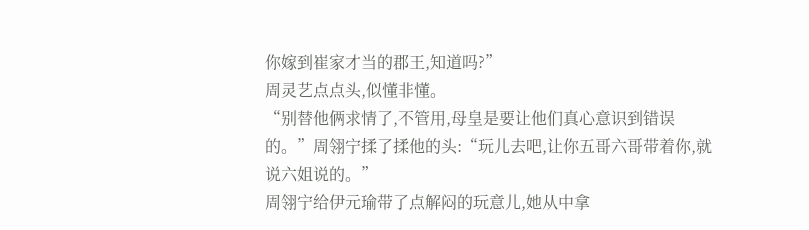你嫁到崔家才当的郡王,知道吗?”
周灵艺点点头,似懂非懂。
“别替他俩求情了,不管用,母皇是要让他们真心意识到错误的。”周翎宁揉了揉他的头:“玩儿去吧,让你五哥六哥带着你,就说六姐说的。”
周翎宁给伊元瑜带了点解闷的玩意儿,她从中拿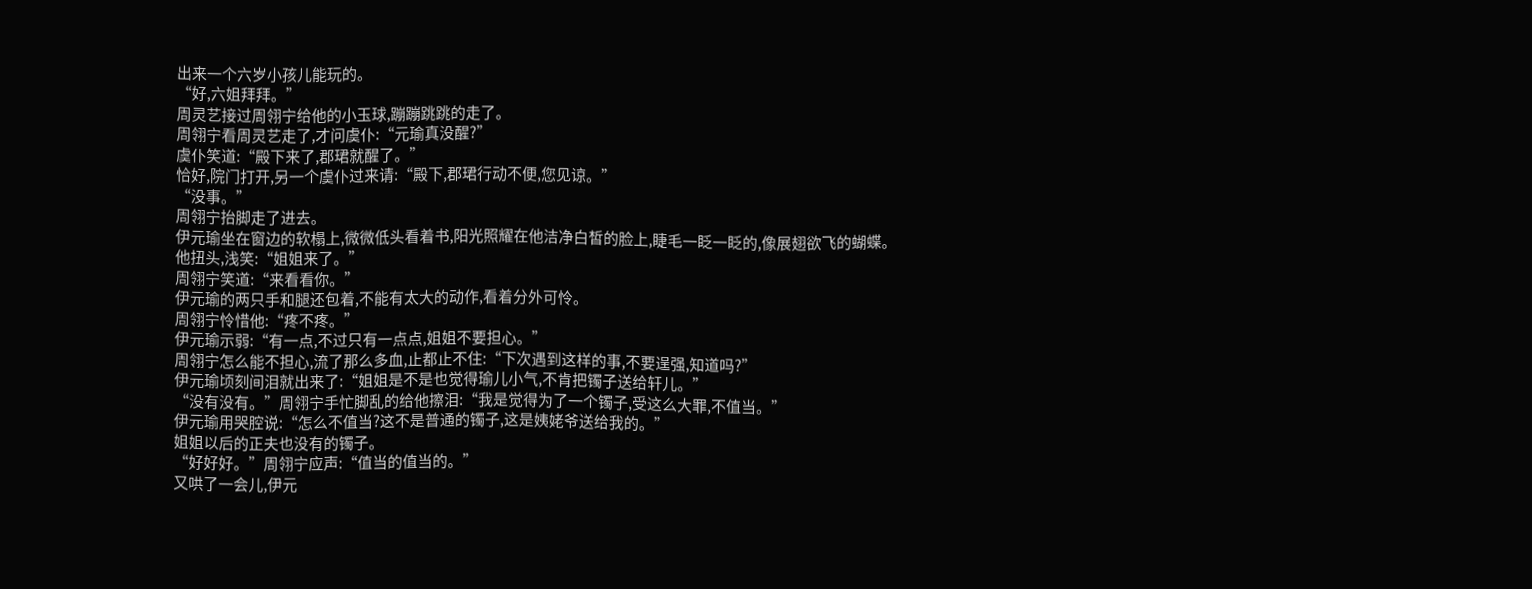出来一个六岁小孩儿能玩的。
“好,六姐拜拜。”
周灵艺接过周翎宁给他的小玉球,蹦蹦跳跳的走了。
周翎宁看周灵艺走了,才问虞仆:“元瑜真没醒?”
虞仆笑道:“殿下来了,郡珺就醒了。”
恰好,院门打开,另一个虞仆过来请:“殿下,郡珺行动不便,您见谅。”
“没事。”
周翎宁抬脚走了进去。
伊元瑜坐在窗边的软榻上,微微低头看着书,阳光照耀在他洁净白皙的脸上,睫毛一眨一眨的,像展翅欲飞的蝴蝶。
他扭头,浅笑:“姐姐来了。”
周翎宁笑道:“来看看你。”
伊元瑜的两只手和腿还包着,不能有太大的动作,看着分外可怜。
周翎宁怜惜他:“疼不疼。”
伊元瑜示弱:“有一点,不过只有一点点,姐姐不要担心。”
周翎宁怎么能不担心,流了那么多血,止都止不住:“下次遇到这样的事,不要逞强,知道吗?”
伊元瑜顷刻间泪就出来了:“姐姐是不是也觉得瑜儿小气,不肯把镯子送给轩儿。”
“没有没有。”周翎宁手忙脚乱的给他擦泪:“我是觉得为了一个镯子,受这么大罪,不值当。”
伊元瑜用哭腔说:“怎么不值当?这不是普通的镯子,这是姨姥爷送给我的。”
姐姐以后的正夫也没有的镯子。
“好好好。”周翎宁应声:“值当的值当的。”
又哄了一会儿,伊元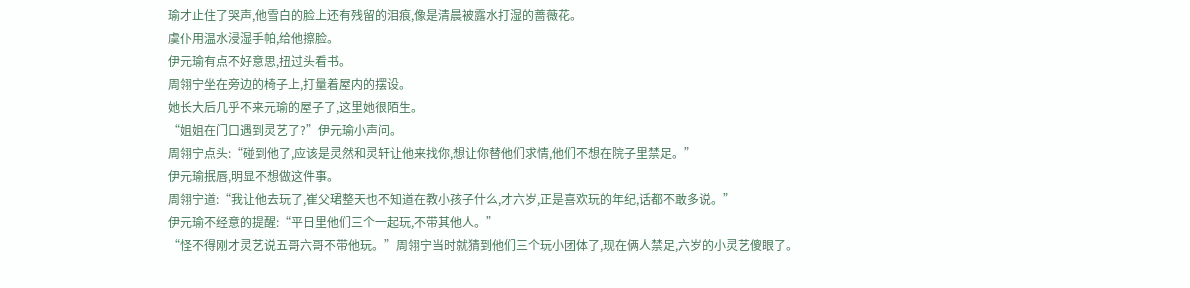瑜才止住了哭声,他雪白的脸上还有残留的泪痕,像是清晨被露水打湿的蔷薇花。
虞仆用温水浸湿手帕,给他擦脸。
伊元瑜有点不好意思,扭过头看书。
周翎宁坐在旁边的椅子上,打量着屋内的摆设。
她长大后几乎不来元瑜的屋子了,这里她很陌生。
“姐姐在门口遇到灵艺了?”伊元瑜小声问。
周翎宁点头:“碰到他了,应该是灵然和灵轩让他来找你,想让你替他们求情,他们不想在院子里禁足。”
伊元瑜抿唇,明显不想做这件事。
周翎宁道:“我让他去玩了,崔父珺整天也不知道在教小孩子什么,才六岁,正是喜欢玩的年纪,话都不敢多说。”
伊元瑜不经意的提醒:“平日里他们三个一起玩,不带其他人。”
“怪不得刚才灵艺说五哥六哥不带他玩。”周翎宁当时就猜到他们三个玩小团体了,现在俩人禁足,六岁的小灵艺傻眼了。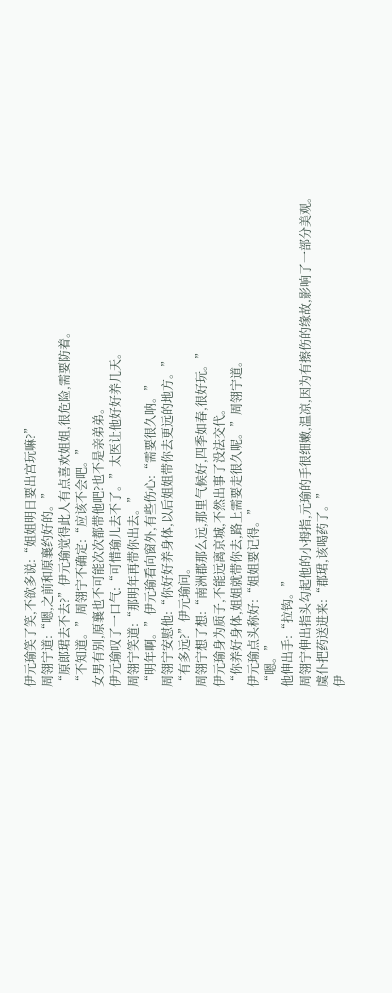伊元瑜笑了笑,不欲多说:“姐姐明日要出宫玩嘛?”
周翎宁道:“嗯,之前和原襄约好的。”
“原郎珺去不去?”伊元瑜觉得此人有点喜欢姐姐,很危险,需要防着。
“不知道。”周翎宁不确定:“应该不会吧。”
女男有别,原襄也不可能次次都带他吧?也不是亲弟弟。
伊元瑜叹了一口气:“可惜瑜儿去不了。”太医让他好好养几天。
周翎宁笑道:“那明年再带你出去。”
“明年啊。”伊元瑜看向窗外,有些伤心:“需要很久呐。”
周翎宁安慰他:“你好好养身体,以后姐姐带你去更远的地方。”
“有多远?”伊元瑜问。
周翎宁想了想:“南洲郡那么远,那里气候好,四季如春,很好玩。”
伊元瑜身为质子,不能远离京城,不然出事了没法交代。
“你养好身体,姐姐就带你去,路上需要走很久呢。”周翎宁道。
伊元瑜点头称好:“姐姐要记得。”
“嗯。”
他伸出手:“拉钩。”
周翎宁伸出指头勾起他的小拇指,元瑜的手很细嫩,温凉,因为有擦伤的缘故,影响了一部分美观。
虞仆把药送进来:“郡珺,该喝药了。”
伊